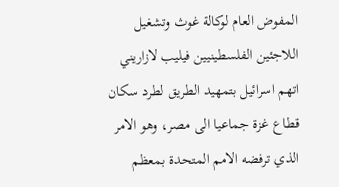المفوض العام لوكالة غوث وتشغيل اللاجئين الفلسطينيين فيليب لازاريني اتهم اسرائيل بتمهيد الطريق لطرد سكان قطاع غزة جماعيا الى مصر، وهو الامر الذي ترفضه الامم المتحدة بمعظم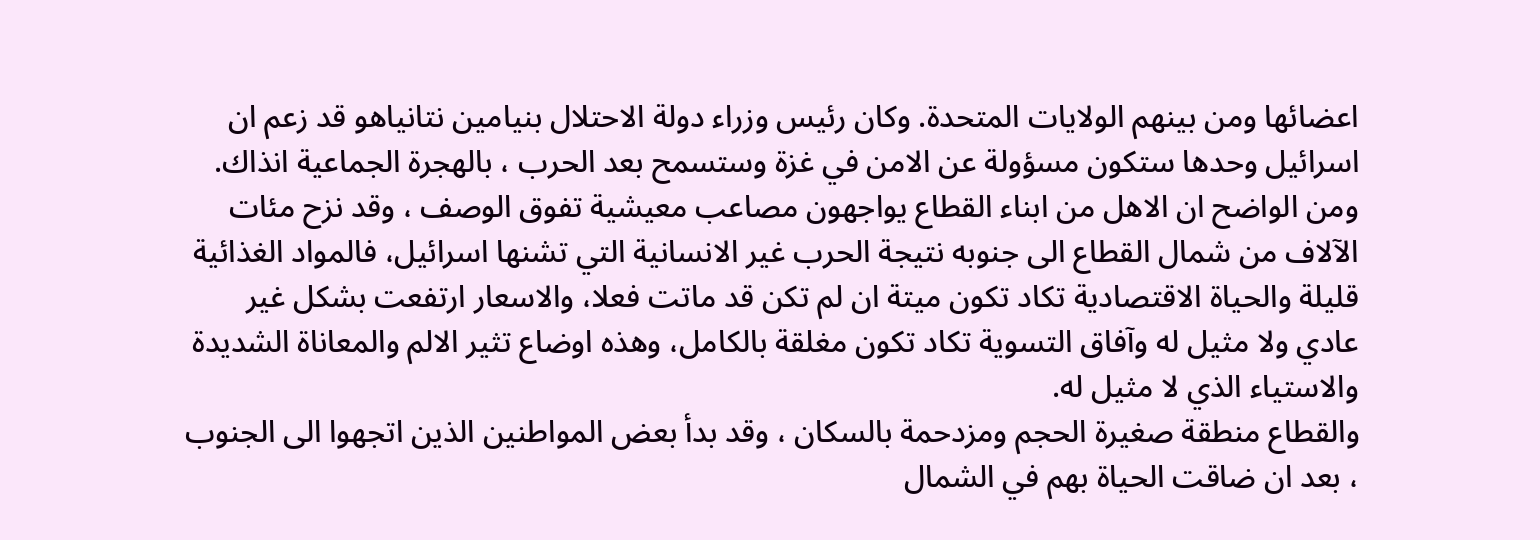اعضائها ومن بينهم الولايات المتحدة. وكان رئيس وزراء دولة الاحتلال بنيامين نتانياهو قد زعم ان اسرائيل وحدها ستكون مسؤولة عن الامن في غزة وستسمح بعد الحرب ، بالهجرة الجماعية انذاك.
ومن الواضح ان الاهل من ابناء القطاع يواجهون مصاعب معيشية تفوق الوصف ، وقد نزح مئات الآلاف من شمال القطاع الى جنوبه نتيجة الحرب غير الانسانية التي تشنها اسرائيل، فالمواد الغذائية قليلة والحياة الاقتصادية تكاد تكون ميتة ان لم تكن قد ماتت فعلا، والاسعار ارتفعت بشكل غير عادي ولا مثيل له وآفاق التسوية تكاد تكون مغلقة بالكامل، وهذه اوضاع تثير الالم والمعاناة الشديدة والاستياء الذي لا مثيل له.
والقطاع منطقة صغيرة الحجم ومزدحمة بالسكان ، وقد بدأ بعض المواطنين الذين اتجهوا الى الجنوب ، بعد ان ضاقت الحياة بهم في الشمال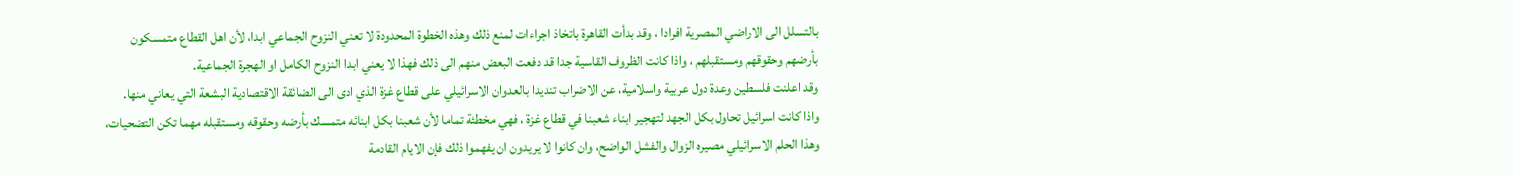بالتسلل الى الاراضي المصرية افرادا ، وقد بدأت القاهرة باتخاذ اجراءات لمنع ذلك وهذه الخطوة المحدودة لا تعني النزوح الجماعي ابدا، لأن اهل القطاع متمسكون بأرضهم وحقوقهم ومستقبلهم ، واذا كانت الظروف القاسية جدا قد دفعت البعض منهم الى ذلك فهذا لا يعني ابدا النزوح الكامل او الهجرة الجماعية.
وقد اعلنت فلسطين وعدة دول عربية واسلامية، عن الاضراب تنديدا بالعدوان الاسرائيلي على قطاع غزة الذي ادى الى الضائقة الاقتصادية البشعة التي يعاني منها.
واذا كانت اسرائيل تحاول بكل الجهد لتهجير ابناء شعبنا في قطاع غزة ، فهي مخطئة تماما لأن شعبنا بكل ابنائه متمسك بأرضه وحقوقه ومستقبله مهما تكن التضحيات، وهذا الحلم الاسرائيلي مصيره الزوال والفشل الواضح، وان كانوا لا يريدون ان يفهموا ذلك فإن الايام القادمة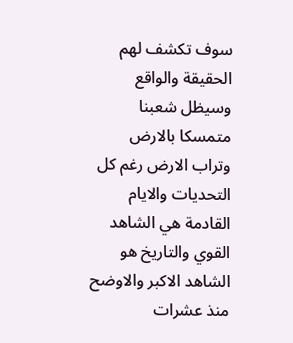سوف تكشف لهم الحقيقة والواقع وسيظل شعبنا متمسكا بالارض وتراب الارض رغم كل التحديات والايام القادمة هي الشاهد القوي والتاريخ هو الشاهد الاكبر والاوضح منذ عشرات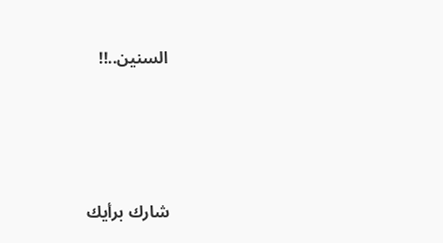السنين..!!





شارك برأيك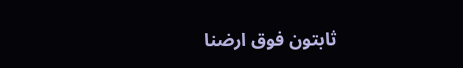ثابتون فوق ارضنا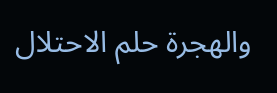والهجرة حلم الاحتلال